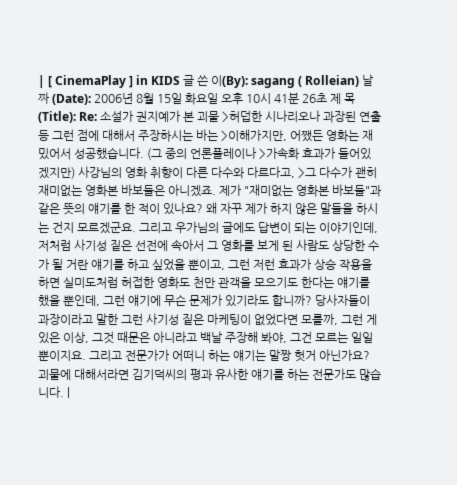| [ CinemaPlay ] in KIDS 글 쓴 이(By): sagang ( Rolleian) 날 짜 (Date): 2006년 8월 15일 화요일 오후 10시 41분 26초 제 목(Title): Re: 소설가 권지예가 본 괴물 >허덥한 시나리오나 과장된 연출 등 그런 점에 대해서 주장하시는 바는 >이해가지만, 어쨌든 영화는 재밌어서 성공했습니다. (그 중의 언론플레이나 >가속화 효과가 들어있겠지만) 사강님의 영화 취향이 다른 다수와 다르다고, >그 다수가 괜히 재미없는 영화본 바보들은 아니겠죠. 제가 "재미없는 영화본 바보들"과 같은 뜻의 얘기를 한 적이 있나요? 왜 자꾸 제가 하지 않은 말들을 하시는 건지 모르겠군요. 그리고 우가님의 글에도 답변이 되는 이야기인데, 저처럼 사기성 짙은 선전에 속아서 그 영화를 보게 된 사람도 상당한 수가 될 거란 얘기를 하고 싶었을 뿐이고, 그런 저런 효과가 상승 작용을 하면 실미도처럼 허접한 영화도 천만 관객을 모으기도 한다는 얘기를 했을 뿐인데, 그런 얘기에 무슨 문제가 있기라도 합니까? 당사자들이 과장이라고 말한 그런 사기성 짙은 마케팅이 없었다면 모를까, 그런 게 있은 이상, 그것 때문은 아니라고 백날 주장해 봐야, 그건 모르는 일일 뿐이지요. 그리고 전문가가 어떠니 하는 얘기는 말짱 헛거 아닌가요? 괴물에 대해서라면 김기덕씨의 평과 유사한 얘기를 하는 전문가도 많습니다. |